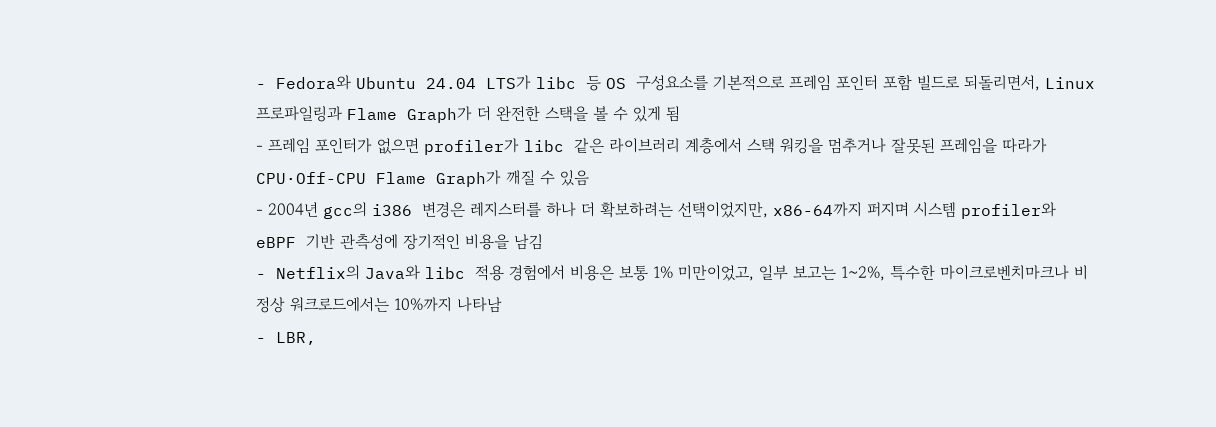- Fedora와 Ubuntu 24.04 LTS가 libc 등 OS 구성요소를 기본적으로 프레임 포인터 포함 빌드로 되돌리면서, Linux 프로파일링과 Flame Graph가 더 완전한 스택을 볼 수 있게 됨
- 프레임 포인터가 없으면 profiler가 libc 같은 라이브러리 계층에서 스택 워킹을 멈추거나 잘못된 프레임을 따라가 CPU·Off-CPU Flame Graph가 깨질 수 있음
- 2004년 gcc의 i386 변경은 레지스터를 하나 더 확보하려는 선택이었지만, x86-64까지 퍼지며 시스템 profiler와 eBPF 기반 관측성에 장기적인 비용을 남김
- Netflix의 Java와 libc 적용 경험에서 비용은 보통 1% 미만이었고, 일부 보고는 1~2%, 특수한 마이크로벤치마크나 비정상 워크로드에서는 10%까지 나타남
- LBR,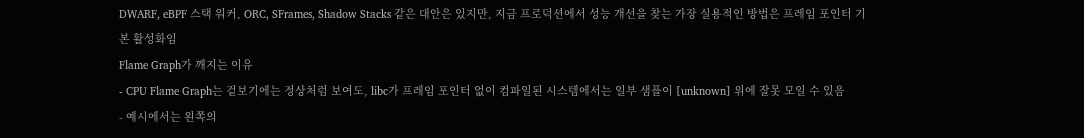DWARF, eBPF 스택 워커, ORC, SFrames, Shadow Stacks 같은 대안은 있지만, 지금 프로덕션에서 성능 개선을 찾는 가장 실용적인 방법은 프레임 포인터 기본 활성화임
Flame Graph가 깨지는 이유
- CPU Flame Graph는 겉보기에는 정상처럼 보여도, libc가 프레임 포인터 없이 컴파일된 시스템에서는 일부 샘플이 [unknown] 위에 잘못 모일 수 있음
- 예시에서는 왼쪽의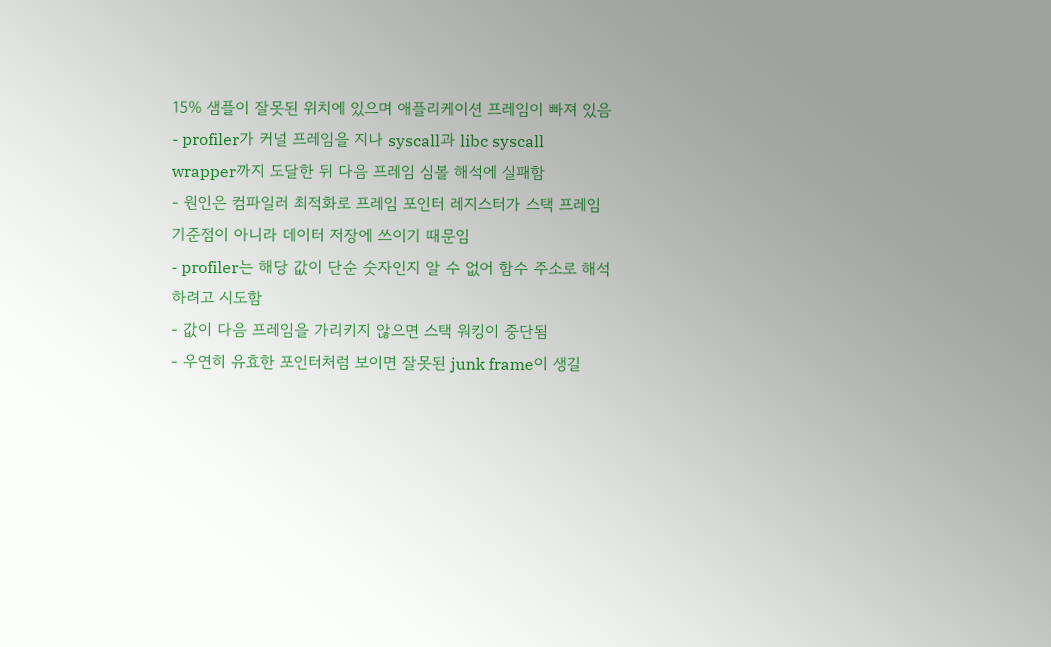15% 샘플이 잘못된 위치에 있으며 애플리케이션 프레임이 빠져 있음
- profiler가 커널 프레임을 지나 syscall과 libc syscall wrapper까지 도달한 뒤 다음 프레임 심볼 해석에 실패함
- 원인은 컴파일러 최적화로 프레임 포인터 레지스터가 스택 프레임 기준점이 아니라 데이터 저장에 쓰이기 때문임
- profiler는 해당 값이 단순 숫자인지 알 수 없어 함수 주소로 해석하려고 시도함
- 값이 다음 프레임을 가리키지 않으면 스택 워킹이 중단됨
- 우연히 유효한 포인터처럼 보이면 잘못된 junk frame이 생길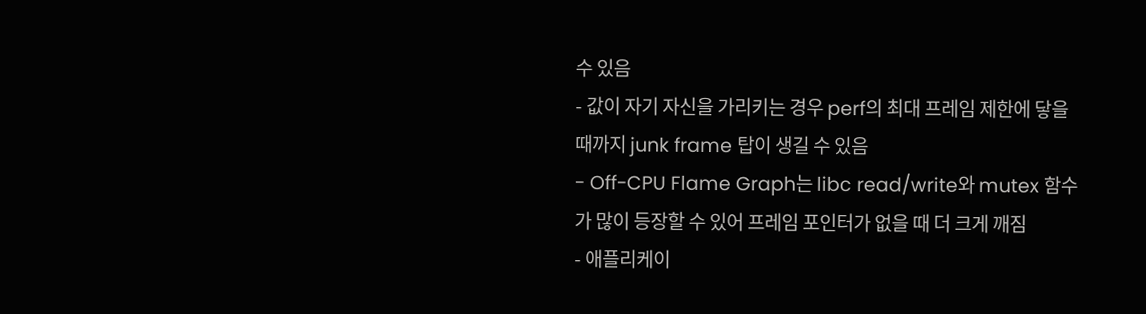수 있음
- 값이 자기 자신을 가리키는 경우 perf의 최대 프레임 제한에 닿을 때까지 junk frame 탑이 생길 수 있음
- Off-CPU Flame Graph는 libc read/write와 mutex 함수가 많이 등장할 수 있어 프레임 포인터가 없을 때 더 크게 깨짐
- 애플리케이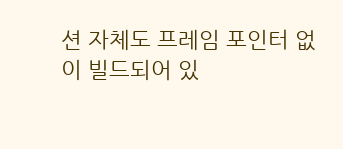션 자체도 프레임 포인터 없이 빌드되어 있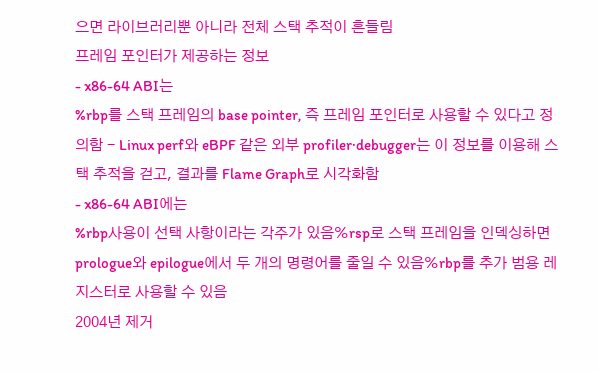으면 라이브러리뿐 아니라 전체 스택 추적이 흔들림
프레임 포인터가 제공하는 정보
- x86-64 ABI는
%rbp를 스택 프레임의 base pointer, 즉 프레임 포인터로 사용할 수 있다고 정의함 - Linux perf와 eBPF 같은 외부 profiler·debugger는 이 정보를 이용해 스택 추적을 걷고, 결과를 Flame Graph로 시각화함
- x86-64 ABI에는
%rbp사용이 선택 사항이라는 각주가 있음%rsp로 스택 프레임을 인덱싱하면 prologue와 epilogue에서 두 개의 명령어를 줄일 수 있음%rbp를 추가 범용 레지스터로 사용할 수 있음
2004년 제거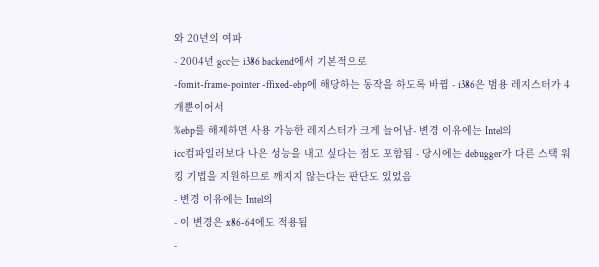와 20년의 여파
- 2004년 gcc는 i386 backend에서 기본적으로
-fomit-frame-pointer -ffixed-ebp에 해당하는 동작을 하도록 바뀜 - i386은 범용 레지스터가 4개뿐이어서
%ebp를 해제하면 사용 가능한 레지스터가 크게 늘어남- 변경 이유에는 Intel의
icc컴파일러보다 나은 성능을 내고 싶다는 점도 포함됨 - 당시에는 debugger가 다른 스택 워킹 기법을 지원하므로 깨지지 않는다는 판단도 있었음
- 변경 이유에는 Intel의
- 이 변경은 x86-64에도 적용됨
-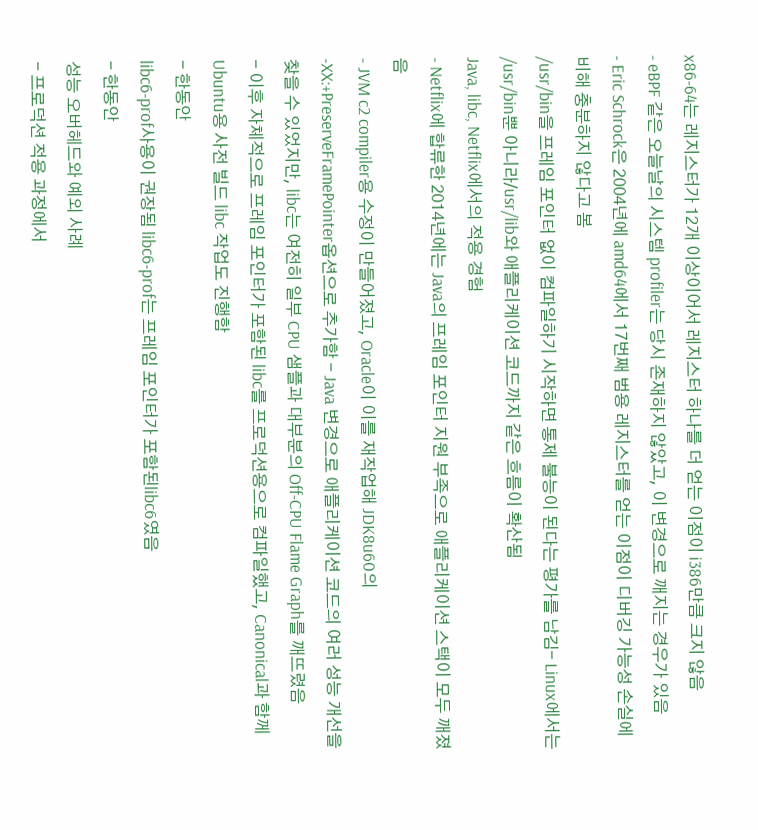x86-64는 레지스터가 12개 이상이어서 레지스터 하나를 더 얻는 이점이 i386만큼 크지 않음
- eBPF 같은 오늘날의 시스템 profiler는 당시 존재하지 않았고, 이 변경으로 깨지는 경우가 있음
- Eric Schrock은 2004년에 amd64에서 17번째 범용 레지스터를 얻는 이점이 디버깅 가능성 손실에 비해 충분하지 않다고 봄
/usr/bin을 프레임 포인터 없이 컴파일하기 시작하면 통제 불능이 된다는 평가를 남김- Linux에서는
/usr/bin뿐 아니라/usr/lib와 애플리케이션 코드까지 같은 흐름이 확산됨
Java, libc, Netflix에서의 적용 경험
- Netflix에 합류한 2014년에는 Java의 프레임 포인터 지원 부족으로 애플리케이션 스택이 모두 깨졌음
- JVM c2 compiler용 수정이 만들어졌고, Oracle이 이를 재작업해 JDK8u60의
-XX:+PreserveFramePointer옵션으로 추가함 - Java 변경으로 애플리케이션 코드의 여러 성능 개선을 찾을 수 있었지만, libc는 여전히 일부 CPU 샘플과 대부분의 Off-CPU Flame Graph를 깨뜨렸음
- 이후 자체적으로 프레임 포인터가 포함된 libc를 프로덕션용으로 컴파일했고, Canonical과 함께 Ubuntu용 사전 빌드 libc 작업도 진행함
- 한동안
libc6-prof사용이 권장됨 libc6-prof는 프레임 포인터가 포함된libc6였음
- 한동안
성능 오버헤드와 예외 사례
- 프로덕션 적용 과정에서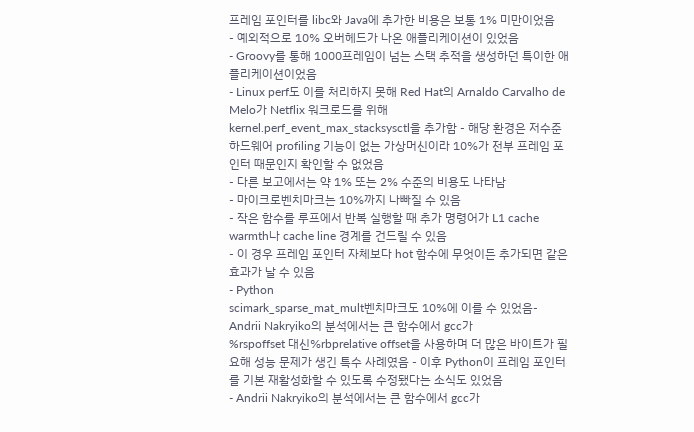프레임 포인터를 libc와 Java에 추가한 비용은 보통 1% 미만이었음
- 예외적으로 10% 오버헤드가 나온 애플리케이션이 있었음
- Groovy를 통해 1000프레임이 넘는 스택 추적을 생성하던 특이한 애플리케이션이었음
- Linux perf도 이를 처리하지 못해 Red Hat의 Arnaldo Carvalho de Melo가 Netflix 워크로드를 위해
kernel.perf_event_max_stacksysctl을 추가함 - 해당 환경은 저수준 하드웨어 profiling 기능이 없는 가상머신이라 10%가 전부 프레임 포인터 때문인지 확인할 수 없었음
- 다른 보고에서는 약 1% 또는 2% 수준의 비용도 나타남
- 마이크로벤치마크는 10%까지 나빠질 수 있음
- 작은 함수를 루프에서 반복 실행할 때 추가 명령어가 L1 cache warmth나 cache line 경계를 건드릴 수 있음
- 이 경우 프레임 포인터 자체보다 hot 함수에 무엇이든 추가되면 같은 효과가 날 수 있음
- Python
scimark_sparse_mat_mult벤치마크도 10%에 이를 수 있었음- Andrii Nakryiko의 분석에서는 큰 함수에서 gcc가
%rspoffset 대신%rbprelative offset을 사용하며 더 많은 바이트가 필요해 성능 문제가 생긴 특수 사례였음 - 이후 Python이 프레임 포인터를 기본 재활성화할 수 있도록 수정됐다는 소식도 있었음
- Andrii Nakryiko의 분석에서는 큰 함수에서 gcc가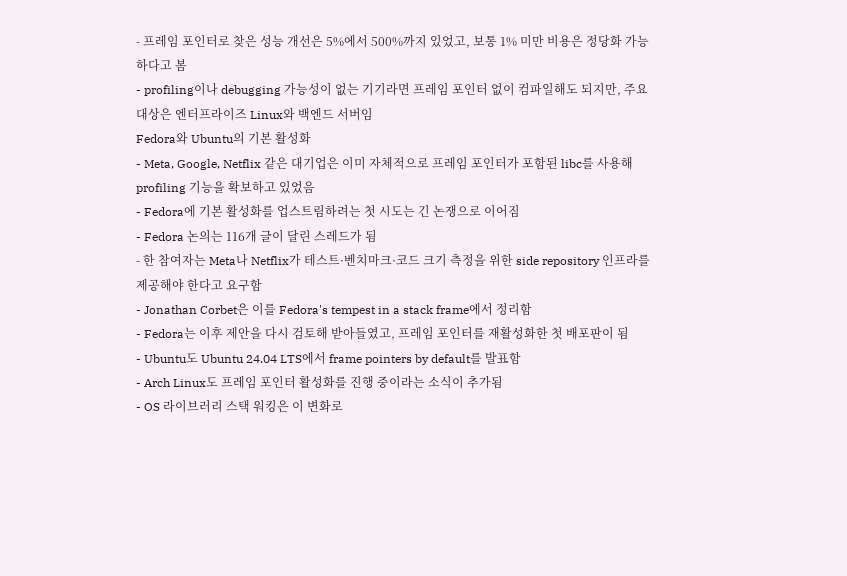- 프레임 포인터로 찾은 성능 개선은 5%에서 500%까지 있었고, 보통 1% 미만 비용은 정당화 가능하다고 봄
- profiling이나 debugging 가능성이 없는 기기라면 프레임 포인터 없이 컴파일해도 되지만, 주요 대상은 엔터프라이즈 Linux와 백엔드 서버임
Fedora와 Ubuntu의 기본 활성화
- Meta, Google, Netflix 같은 대기업은 이미 자체적으로 프레임 포인터가 포함된 libc를 사용해 profiling 기능을 확보하고 있었음
- Fedora에 기본 활성화를 업스트림하려는 첫 시도는 긴 논쟁으로 이어짐
- Fedora 논의는 116개 글이 달린 스레드가 됨
- 한 참여자는 Meta나 Netflix가 테스트·벤치마크·코드 크기 측정을 위한 side repository 인프라를 제공해야 한다고 요구함
- Jonathan Corbet은 이를 Fedora's tempest in a stack frame에서 정리함
- Fedora는 이후 제안을 다시 검토해 받아들였고, 프레임 포인터를 재활성화한 첫 배포판이 됨
- Ubuntu도 Ubuntu 24.04 LTS에서 frame pointers by default를 발표함
- Arch Linux도 프레임 포인터 활성화를 진행 중이라는 소식이 추가됨
- OS 라이브러리 스택 워킹은 이 변화로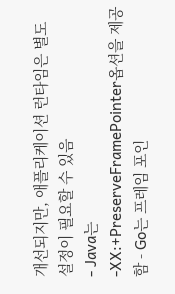개선되지만, 애플리케이션 런타임은 별도 설정이 필요할 수 있음
- Java는
-XX:+PreserveFramePointer옵션을 제공함 - Go는 프레임 포인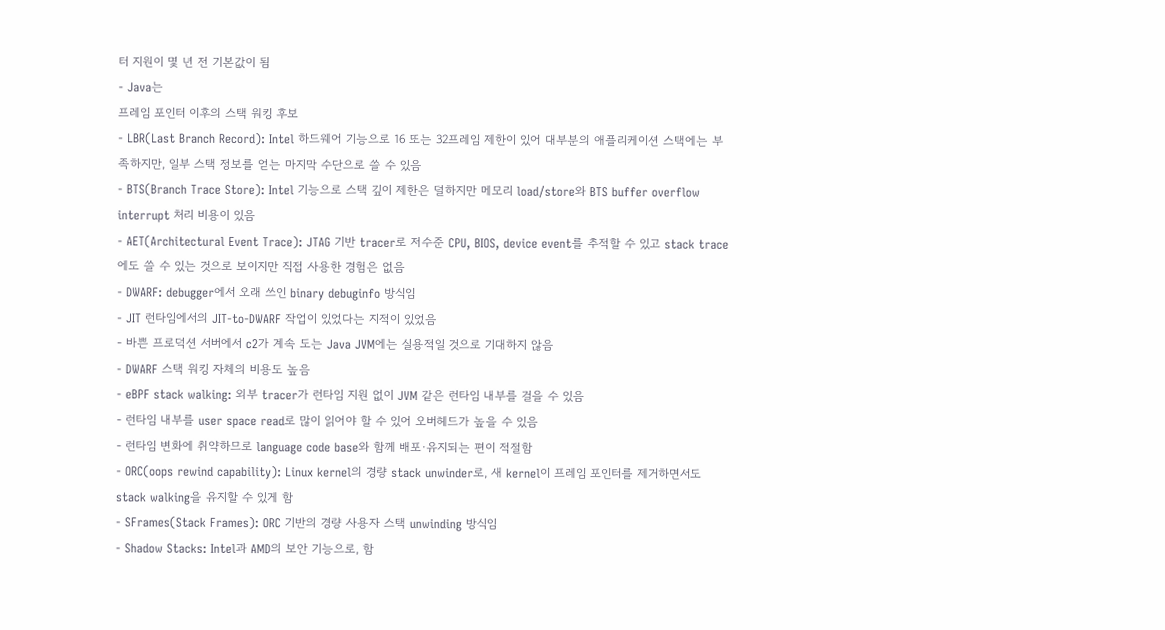터 지원이 몇 년 전 기본값이 됨
- Java는
프레임 포인터 이후의 스택 워킹 후보
- LBR(Last Branch Record): Intel 하드웨어 기능으로 16 또는 32프레임 제한이 있어 대부분의 애플리케이션 스택에는 부족하지만, 일부 스택 정보를 얻는 마지막 수단으로 쓸 수 있음
- BTS(Branch Trace Store): Intel 기능으로 스택 깊이 제한은 덜하지만 메모리 load/store와 BTS buffer overflow interrupt 처리 비용이 있음
- AET(Architectural Event Trace): JTAG 기반 tracer로 저수준 CPU, BIOS, device event를 추적할 수 있고 stack trace에도 쓸 수 있는 것으로 보이지만 직접 사용한 경험은 없음
- DWARF: debugger에서 오래 쓰인 binary debuginfo 방식임
- JIT 런타임에서의 JIT-to-DWARF 작업이 있었다는 지적이 있었음
- 바쁜 프로덕션 서버에서 c2가 계속 도는 Java JVM에는 실용적일 것으로 기대하지 않음
- DWARF 스택 워킹 자체의 비용도 높음
- eBPF stack walking: 외부 tracer가 런타임 지원 없이 JVM 같은 런타임 내부를 걸을 수 있음
- 런타임 내부를 user space read로 많이 읽어야 할 수 있어 오버헤드가 높을 수 있음
- 런타임 변화에 취약하므로 language code base와 함께 배포·유지되는 편이 적절함
- ORC(oops rewind capability): Linux kernel의 경량 stack unwinder로, 새 kernel이 프레임 포인터를 제거하면서도 stack walking을 유지할 수 있게 함
- SFrames(Stack Frames): ORC 기반의 경량 사용자 스택 unwinding 방식임
- Shadow Stacks: Intel과 AMD의 보안 기능으로, 함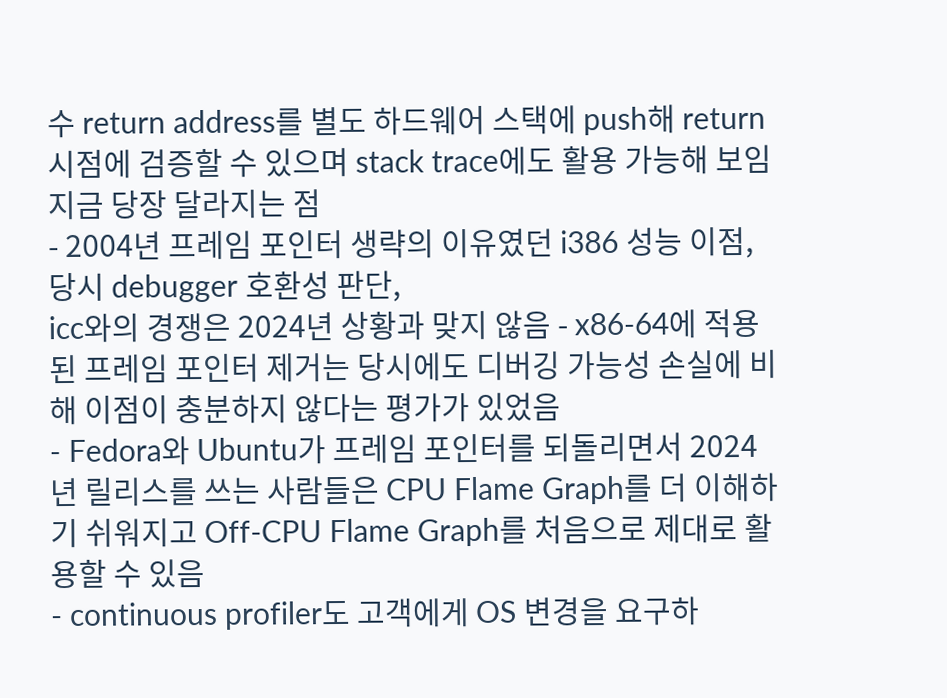수 return address를 별도 하드웨어 스택에 push해 return 시점에 검증할 수 있으며 stack trace에도 활용 가능해 보임
지금 당장 달라지는 점
- 2004년 프레임 포인터 생략의 이유였던 i386 성능 이점, 당시 debugger 호환성 판단,
icc와의 경쟁은 2024년 상황과 맞지 않음 - x86-64에 적용된 프레임 포인터 제거는 당시에도 디버깅 가능성 손실에 비해 이점이 충분하지 않다는 평가가 있었음
- Fedora와 Ubuntu가 프레임 포인터를 되돌리면서 2024년 릴리스를 쓰는 사람들은 CPU Flame Graph를 더 이해하기 쉬워지고 Off-CPU Flame Graph를 처음으로 제대로 활용할 수 있음
- continuous profiler도 고객에게 OS 변경을 요구하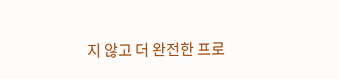지 않고 더 완전한 프로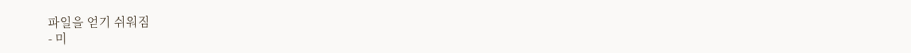파일을 얻기 쉬워짐
- 미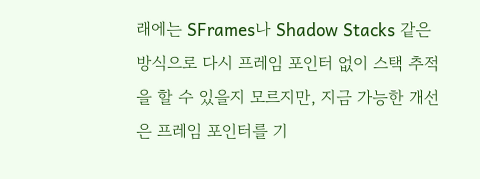래에는 SFrames나 Shadow Stacks 같은 방식으로 다시 프레임 포인터 없이 스택 추적을 할 수 있을지 모르지만, 지금 가능한 개선은 프레임 포인터를 기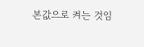본값으로 켜는 것임